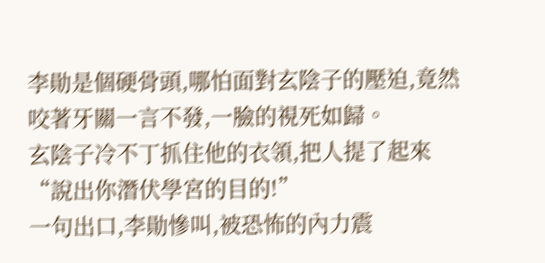李勛是個硬骨頭,哪怕面對玄陰子的壓迫,竟然咬著牙關一言不發,一臉的視死如歸。
玄陰子冷不丁抓住他的衣領,把人提了起來“說出你潛伏學宮的目的!”
一句出口,李勛慘叫,被恐怖的內力震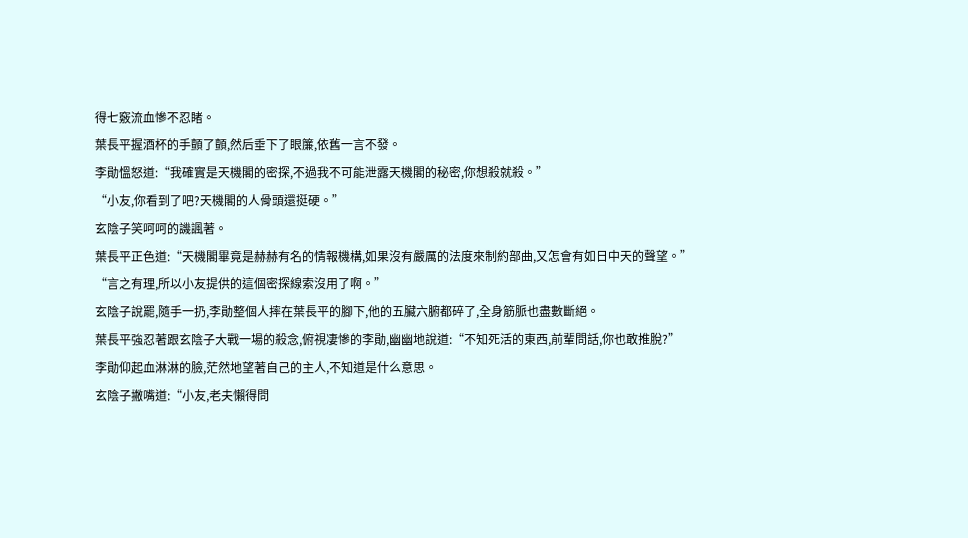得七竅流血慘不忍睹。
葉長平握酒杯的手顫了顫,然后垂下了眼簾,依舊一言不發。
李勛慍怒道:“我確實是天機閣的密探,不過我不可能泄露天機閣的秘密,你想殺就殺。”
“小友,你看到了吧?天機閣的人骨頭還挺硬。”
玄陰子笑呵呵的譏諷著。
葉長平正色道:“天機閣畢竟是赫赫有名的情報機構,如果沒有嚴厲的法度來制約部曲,又怎會有如日中天的聲望。”
“言之有理,所以小友提供的這個密探線索沒用了啊。”
玄陰子說罷,隨手一扔,李勛整個人摔在葉長平的腳下,他的五臟六腑都碎了,全身筋脈也盡數斷絕。
葉長平強忍著跟玄陰子大戰一場的殺念,俯視凄慘的李勛,幽幽地說道:“不知死活的東西,前輩問話,你也敢推脫?”
李勛仰起血淋淋的臉,茫然地望著自己的主人,不知道是什么意思。
玄陰子撇嘴道:“小友,老夫懶得問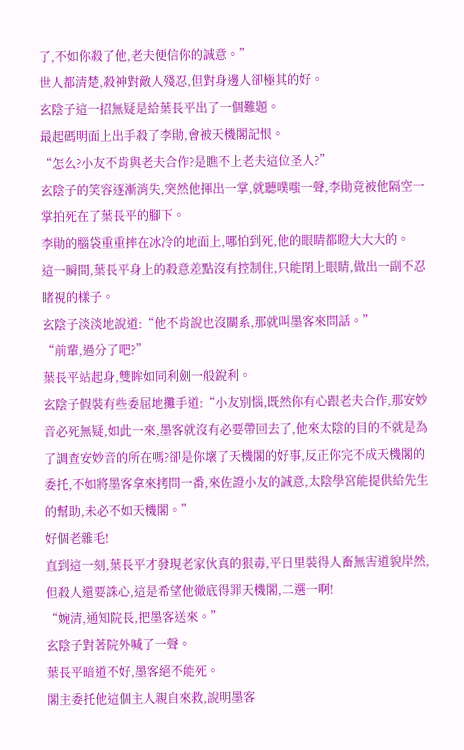了,不如你殺了他,老夫便信你的誠意。”
世人都清楚,殺神對敵人殘忍,但對身邊人卻極其的好。
玄陰子這一招無疑是給葉長平出了一個難題。
最起碼明面上出手殺了李勛,會被天機閣記恨。
“怎么?小友不肯與老夫合作?是瞧不上老夫這位圣人?”
玄陰子的笑容逐漸消失,突然他揮出一掌,就聽噗嗤一聲,李勛竟被他隔空一掌拍死在了葉長平的腳下。
李勛的腦袋重重摔在冰冷的地面上,哪怕到死,他的眼睛都瞪大大大的。
這一瞬間,葉長平身上的殺意差點沒有控制住,只能閉上眼睛,做出一副不忍睹視的樣子。
玄陰子淡淡地說道:“他不肯說也沒關系,那就叫墨客來問話。”
“前輩,過分了吧?”
葉長平站起身,雙眸如同利劍一般銳利。
玄陰子假裝有些委屈地攤手道:“小友別惱,既然你有心跟老夫合作,那安妙音必死無疑,如此一來,墨客就沒有必要帶回去了,他來太陰的目的不就是為了調查安妙音的所在嗎?卻是你壞了天機閣的好事,反正你完不成天機閣的委托,不如將墨客拿來拷問一番,來佐證小友的誠意,太陰學宮能提供給先生的幫助,未必不如天機閣。”
好個老雜毛!
直到這一刻,葉長平才發現老家伙真的狠毒,平日里裝得人畜無害道貌岸然,但殺人還要誅心,這是希望他徹底得罪天機閣,二選一啊!
“婉清,通知院長,把墨客送來。”
玄陰子對著院外喊了一聲。
葉長平暗道不好,墨客絕不能死。
閣主委托他這個主人親自來救,說明墨客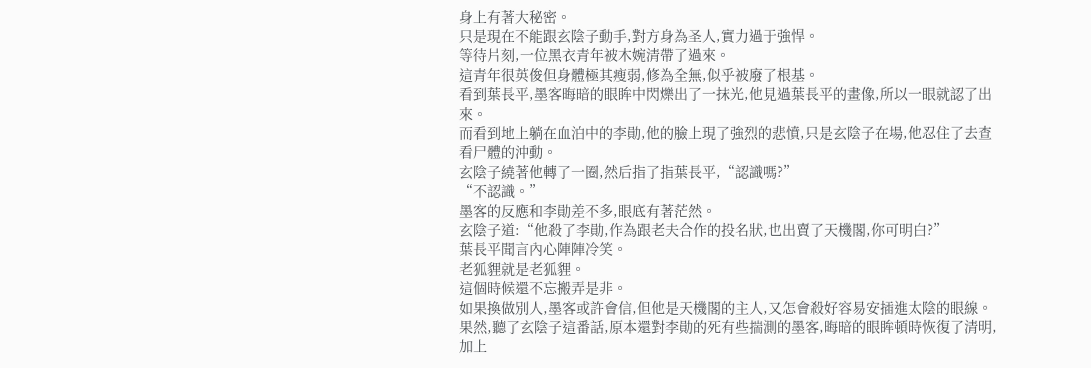身上有著大秘密。
只是現在不能跟玄陰子動手,對方身為圣人,實力過于強悍。
等待片刻,一位黑衣青年被木婉清帶了過來。
這青年很英俊但身體極其瘦弱,修為全無,似乎被廢了根基。
看到葉長平,墨客晦暗的眼眸中閃爍出了一抹光,他見過葉長平的畫像,所以一眼就認了出來。
而看到地上躺在血泊中的李勛,他的臉上現了強烈的悲憤,只是玄陰子在場,他忍住了去查看尸體的沖動。
玄陰子繞著他轉了一圈,然后指了指葉長平,“認識嗎?”
“不認識。”
墨客的反應和李勛差不多,眼底有著茫然。
玄陰子道:“他殺了李勛,作為跟老夫合作的投名狀,也出賣了天機閣,你可明白?”
葉長平聞言內心陣陣冷笑。
老狐貍就是老狐貍。
這個時候還不忘搬弄是非。
如果換做別人,墨客或許會信,但他是天機閣的主人,又怎會殺好容易安插進太陰的眼線。
果然,聽了玄陰子這番話,原本還對李勛的死有些揣測的墨客,晦暗的眼眸頓時恢復了清明,加上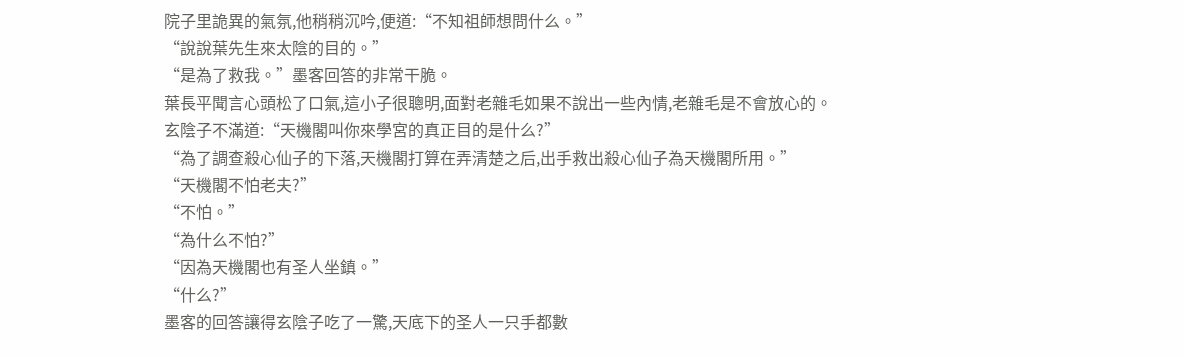院子里詭異的氣氛,他稍稍沉吟,便道:“不知祖師想問什么。”
“說說葉先生來太陰的目的。”
“是為了救我。”墨客回答的非常干脆。
葉長平聞言心頭松了口氣,這小子很聰明,面對老雜毛如果不說出一些內情,老雜毛是不會放心的。
玄陰子不滿道:“天機閣叫你來學宮的真正目的是什么?”
“為了調查殺心仙子的下落,天機閣打算在弄清楚之后,出手救出殺心仙子為天機閣所用。”
“天機閣不怕老夫?”
“不怕。”
“為什么不怕?”
“因為天機閣也有圣人坐鎮。”
“什么?”
墨客的回答讓得玄陰子吃了一驚,天底下的圣人一只手都數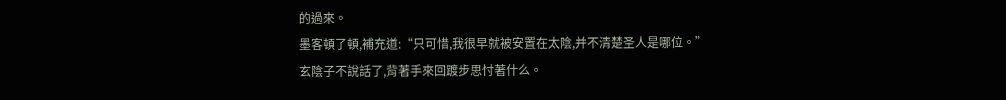的過來。
墨客頓了頓,補充道:“只可惜,我很早就被安置在太陰,并不清楚圣人是哪位。”
玄陰子不說話了,背著手來回踱步思忖著什么。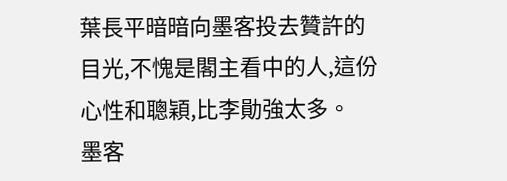葉長平暗暗向墨客投去贊許的目光,不愧是閣主看中的人,這份心性和聰穎,比李勛強太多。
墨客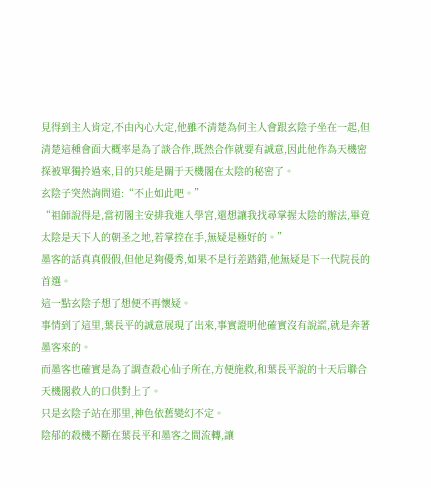見得到主人肯定,不由內心大定,他雖不清楚為何主人會跟玄陰子坐在一起,但清楚這種會面大概率是為了談合作,既然合作就要有誠意,因此他作為天機密探被單獨拎過來,目的只能是關于天機閣在太陰的秘密了。
玄陰子突然詢問道:“不止如此吧。”
“祖師說得是,當初閣主安排我進入學宮,還想讓我找尋掌握太陰的辦法,畢竟太陰是天下人的朝圣之地,若掌控在手,無疑是極好的。”
墨客的話真真假假,但他足夠優秀,如果不是行差踏錯,他無疑是下一代院長的首選。
這一點玄陰子想了想便不再懷疑。
事情到了這里,葉長平的誠意展現了出來,事實證明他確實沒有說謊,就是奔著墨客來的。
而墨客也確實是為了調查殺心仙子所在,方便施救,和葉長平說的十天后聯合天機閣救人的口供對上了。
只是玄陰子站在那里,神色依舊變幻不定。
陰郁的殺機不斷在葉長平和墨客之間流轉,讓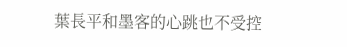葉長平和墨客的心跳也不受控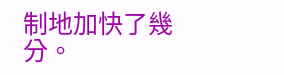制地加快了幾分。